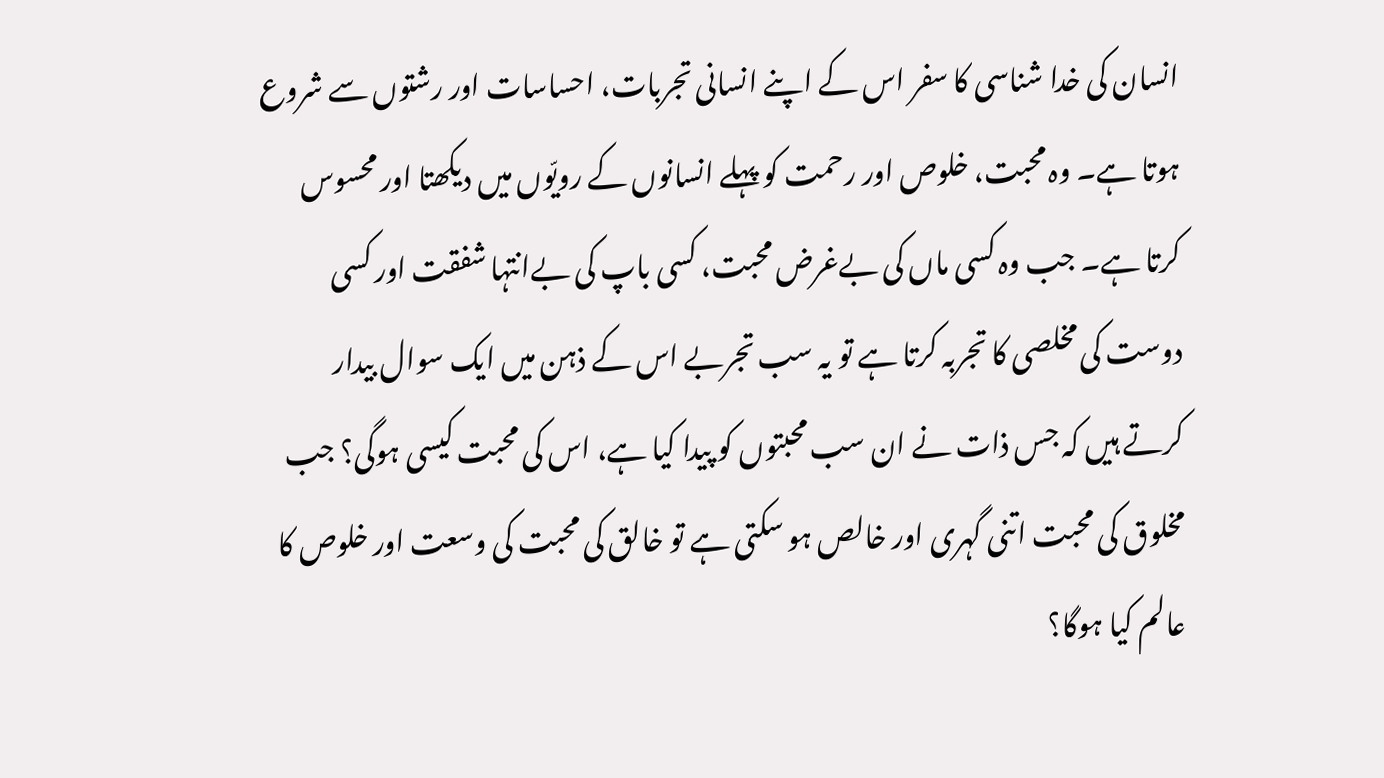انسان کی خدا شناسی کا سفر اس کے اپنے انسانی تجربات، احساسات اور رشتوں سے شروع ہوتا ہے۔ وہ محبت، خلوص اور رحمت کو پہلے انسانوں کے رویّوں میں دیکھتا اور محسوس کرتا ہے۔ جب وہ کسی ماں کی بےغرض محبت، کسی باپ کی بےانتہا شفقت اور کسی دوست کی مخلصی کا تجربہ کرتا ہے تو یہ سب تجربے اس کے ذہن میں ایک سوال بیدار کرتے ہیں کہ جس ذات نے ان سب محبتوں کو پیدا کیا ہے، اس کی محبت کیسی ہوگی؟ جب مخلوق کی محبت اتنی گہری اور خالص ہو سکتی ہے تو خالق کی محبت کی وسعت اور خلوص کا عالم کیا ہوگا؟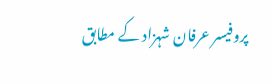پروفیسر عرفان شہزاد کے مطابق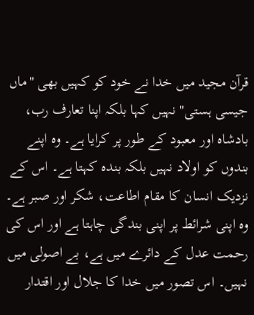قرآن مجید میں خدا نے خود کو کہیں بھی "ماں جیسی ہستی" نہیں کہا بلکہ اپنا تعارف رب، بادشاہ اور معبود کے طور پر کرایا ہے۔ وہ اپنے بندوں کو اولاد نہیں بلکہ بندہ کہتا ہے۔ اس کے نزدیک انسان کا مقام اطاعت، شکر اور صبر ہے۔ وہ اپنی شرائط پر اپنی بندگی چاہتا ہے اور اس کی رحمت عدل کے دائرے میں ہے، بے اصولی میں نہیں۔ اس تصور میں خدا کا جلال اور اقتدار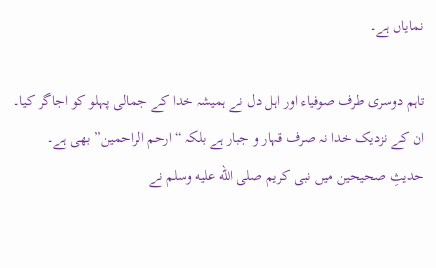نمایاں ہے۔

تاہم دوسری طرف صوفیاء اور اہل دل نے ہمیشہ خدا کے جمالی پہلو کو اجاگر کیا۔ ان کے نزدیک خدا نہ صرف قہار و جبار ہے بلکہ “ارحم الراحمین” بھی ہے۔ حدیثِ صحیحین میں نبی کریم صلى الله عليه وسلم نے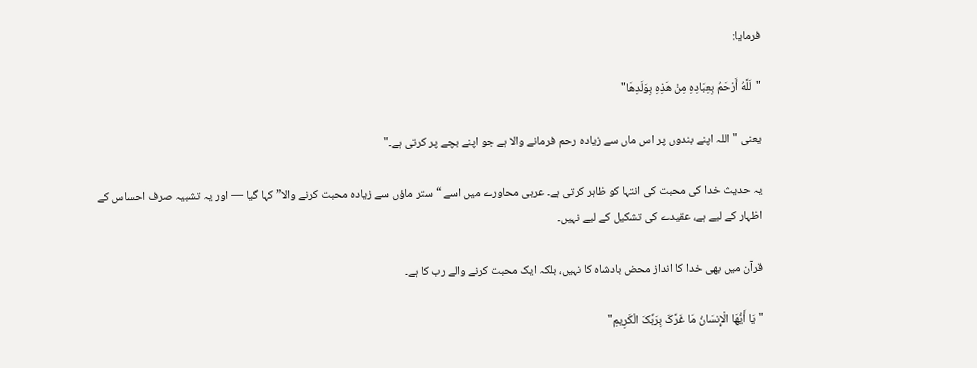فرمایا:

"لَلَّهُ أَرْحَمُ بِعِبَادِهِ مِنْ هَذِهِ بِوَلَدِهَا"

یعنی "اللہ اپنے بندوں پر اس ماں سے زیادہ رحم فرمانے والا ہے جو اپنے بچے پر کرتی ہے۔"

یہ حدیث خدا کی محبت کی انتہا کو ظاہر کرتی ہے۔ عربی محاورے میں اسے “ستر ماؤں سے زیادہ محبت کرنے والا” کہا گیا — اور یہ تشبیہ صرف احساس کے اظہار کے لیے ہے، عقیدے کی تشکیل کے لیے نہیں۔

قرآن میں بھی خدا کا انداز محض بادشاہ کا نہیں، بلکہ ایک محبت کرنے والے رب کا ہے۔

"یَا أَیُّهَا الْإِنسَانُ مَا غَرَّکَ بِرَبِّکَ الْکَرِيمِ"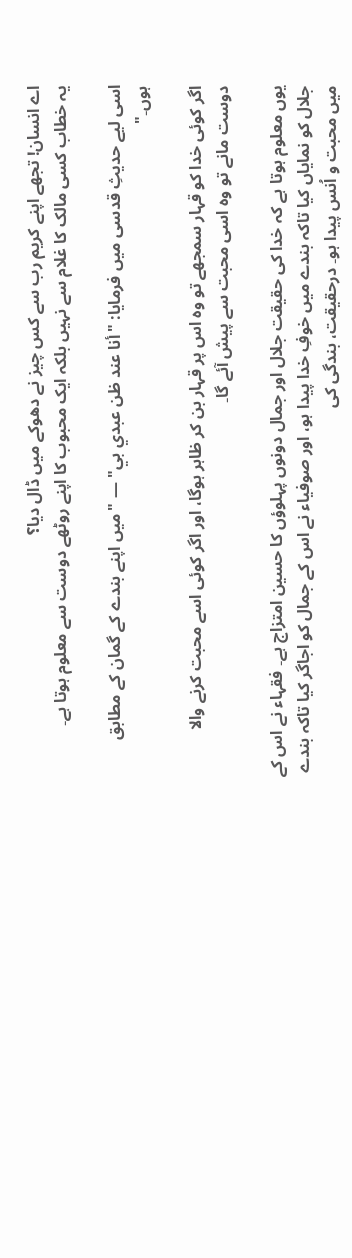اے انسان! تجھے اپنے کریم رب سے کس چیز نے دھوکے میں ڈال دیا؟
یہ خطاب کسی مالک کا غلام سے نہیں بلکہ ایک محبوب کا اپنے روٹھے دوست سے معلوم ہوتا ہے۔

اسی لیے حدیثِ قدسی میں فرمایا: "أنا عند ظن عبدي بي" — "میں اپنے بندے کے گمان کے مطابق ہوں۔"

اگر کوئی خدا کو قہار سمجھے تو وہ اس پر قہار بن کر ظاہر ہوگا، اور اگر کوئی اسے محبت کرنے والا دوست مانے تو وہ اسی محبت سے پیش آئے گا۔

یوں معلوم ہوتا ہے کہ خدا کی حقیقت جلال اور جمال دونوں پہلوؤں کا حسین امتزاج ہے۔ فقہاء نے اس کے جلال کو نمایاں کیا تاکہ بندے میں خوفِ خدا پیدا ہو، اور صوفیاء نے اس کے جمال کو اجاگر کیا تاکہ بندے میں محبت و اُنس پیدا ہو۔ درحقیقت، بندگی کی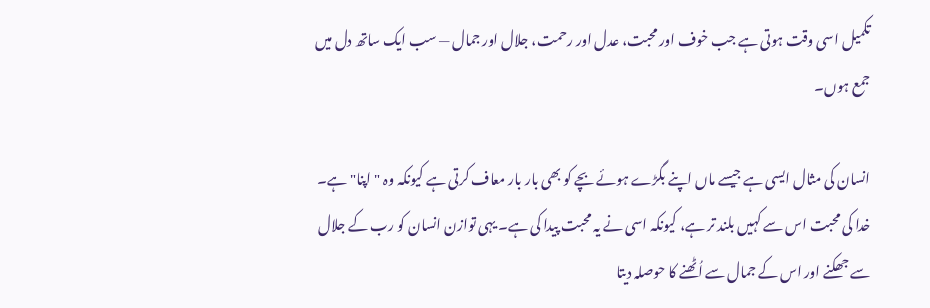تکمیل اسی وقت ہوتی ہے جب خوف اور محبت، عدل اور رحمت، جلال اور جمال — سب ایک ساتھ دل میں جمع ہوں۔

انسان کی مثال ایسی ہے جیسے ماں اپنے بگڑے ہوئے بچے کو بھی بار بار معاف کرتی ہے کیونکہ وہ "اپنا" ہے۔ خدا کی محبت اس سے کہیں بلند تر ہے، کیونکہ اسی نے یہ محبت پیدا کی ہے۔ یہی توازن انسان کو رب کے جلال سے جھکنے اور اس کے جمال سے اُٹھنے کا حوصلہ دیتا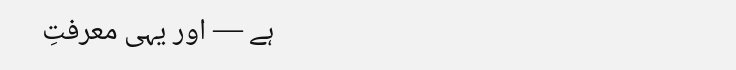ہے — اور یہی معرفتِ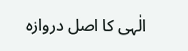الٰہی کا اصل دروازہ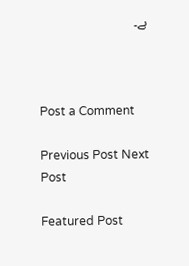ہے۔



Post a Comment

Previous Post Next Post

Featured Post